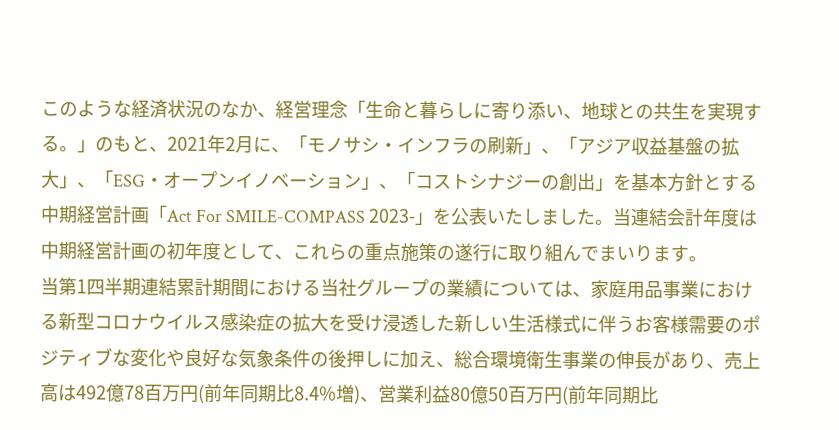このような経済状況のなか、経営理念「生命と暮らしに寄り添い、地球との共生を実現する。」のもと、2021年2月に、「モノサシ・インフラの刷新」、「アジア収益基盤の拡大」、「ESG・オープンイノベーション」、「コストシナジーの創出」を基本方針とする中期経営計画「Act For SMILE-COMPASS 2023-」を公表いたしました。当連結会計年度は中期経営計画の初年度として、これらの重点施策の遂行に取り組んでまいります。
当第1四半期連結累計期間における当社グループの業績については、家庭用品事業における新型コロナウイルス感染症の拡大を受け浸透した新しい生活様式に伴うお客様需要のポジティブな変化や良好な気象条件の後押しに加え、総合環境衛生事業の伸長があり、売上高は492億78百万円(前年同期比8.4%増)、営業利益80億50百万円(前年同期比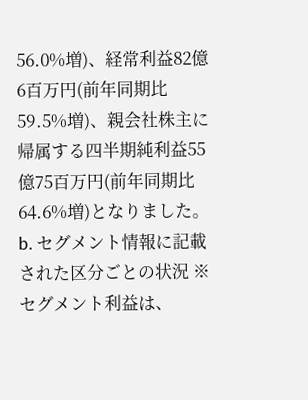56.0%増)、経常利益82億6百万円(前年同期比59.5%増)、親会社株主に帰属する四半期純利益55億75百万円(前年同期比64.6%増)となりました。
b. セグメント情報に記載された区分ごとの状況 ※セグメント利益は、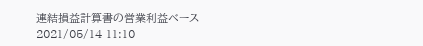連結損益計算書の営業利益ベース
2021/05/14 11:10